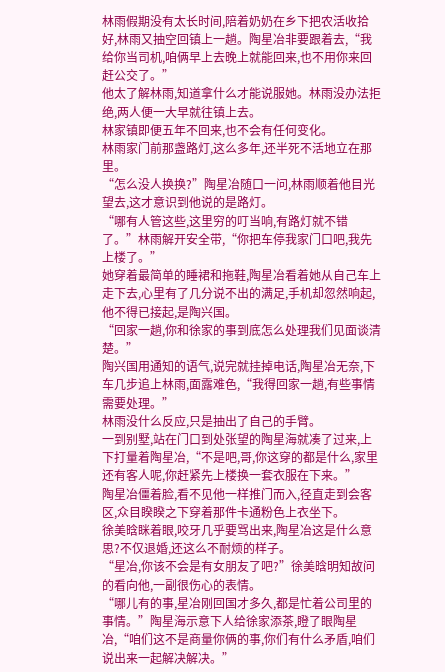林雨假期没有太长时间,陪着奶奶在乡下把农活收拾好,林雨又抽空回镇上一趟。陶星冶非要跟着去,“我给你当司机,咱俩早上去晚上就能回来,也不用你来回赶公交了。”
他太了解林雨,知道拿什么才能说服她。林雨没办法拒绝,两人便一大早就往镇上去。
林家镇即便五年不回来,也不会有任何变化。
林雨家门前那盏路灯,这么多年,还半死不活地立在那里。
“怎么没人换换?”陶星冶随口一问,林雨顺着他目光望去,这才意识到他说的是路灯。
“哪有人管这些,这里穷的叮当响,有路灯就不错了。”林雨解开安全带,“你把车停我家门口吧,我先上楼了。”
她穿着最简单的睡裙和拖鞋,陶星冶看着她从自己车上走下去,心里有了几分说不出的满足,手机却忽然响起,他不得已接起,是陶兴国。
“回家一趟,你和徐家的事到底怎么处理我们见面谈清楚。”
陶兴国用通知的语气,说完就挂掉电话,陶星冶无奈,下车几步追上林雨,面露难色,“我得回家一趟,有些事情需要处理。”
林雨没什么反应,只是抽出了自己的手臂。
一到别墅,站在门口到处张望的陶星海就凑了过来,上下打量着陶星冶,“不是吧,哥,你这穿的都是什么,家里还有客人呢,你赶紧先上楼换一套衣服在下来。”
陶星冶僵着脸,看不见他一样推门而入,径直走到会客区,众目睽睽之下穿着那件卡通粉色上衣坐下。
徐美晗眯着眼,咬牙几乎要骂出来,陶星冶这是什么意思?不仅退婚,还这么不耐烦的样子。
“星冶,你该不会是有女朋友了吧?”徐美晗明知故问的看向他,一副很伤心的表情。
“哪儿有的事,星冶刚回国才多久,都是忙着公司里的事情。”陶星海示意下人给徐家添茶,瞪了眼陶星冶,“咱们这不是商量你俩的事,你们有什么矛盾,咱们说出来一起解决解决。”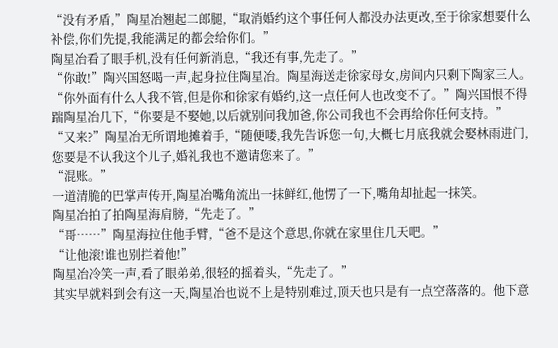“没有矛盾,”陶星冶翘起二郎腿,“取消婚约这个事任何人都没办法更改,至于徐家想要什么补偿,你们先提,我能满足的都会给你们。”
陶星冶看了眼手机,没有任何新消息,“我还有事,先走了。”
“你敢!”陶兴国怒喝一声,起身拉住陶星冶。陶星海送走徐家母女,房间内只剩下陶家三人。
“你外面有什么人我不管,但是你和徐家有婚约,这一点任何人也改变不了。”陶兴国恨不得踹陶星冶几下,“你要是不娶她,以后就别问我加爸,你公司我也不会再给你任何支持。”
“又来?”陶星冶无所谓地摊着手,“随便喽,我先告诉您一句,大概七月底我就会娶林雨进门,您要是不认我这个儿子,婚礼我也不邀请您来了。”
“混账。”
一道清脆的巴掌声传开,陶星冶嘴角流出一抹鲜红,他愣了一下,嘴角却扯起一抹笑。
陶星冶拍了拍陶星海肩膀,“先走了。”
“哥……”陶星海拉住他手臂,“爸不是这个意思,你就在家里住几天吧。”
“让他滚!谁也别拦着他!”
陶星冶冷笑一声,看了眼弟弟,很轻的摇着头,“先走了。”
其实早就料到会有这一天,陶星冶也说不上是特别难过,顶天也只是有一点空落落的。他下意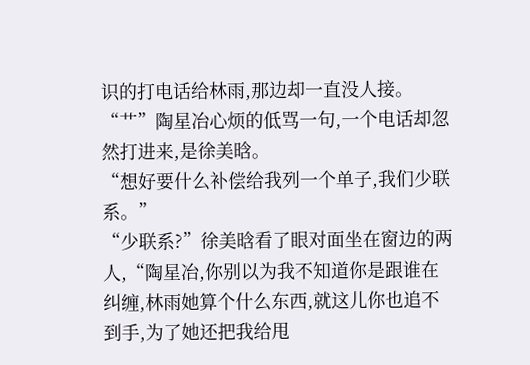识的打电话给林雨,那边却一直没人接。
“艹”陶星冶心烦的低骂一句,一个电话却忽然打进来,是徐美晗。
“想好要什么补偿给我列一个单子,我们少联系。”
“少联系?”徐美晗看了眼对面坐在窗边的两人,“陶星冶,你别以为我不知道你是跟谁在纠缠,林雨她算个什么东西,就这儿你也追不到手,为了她还把我给甩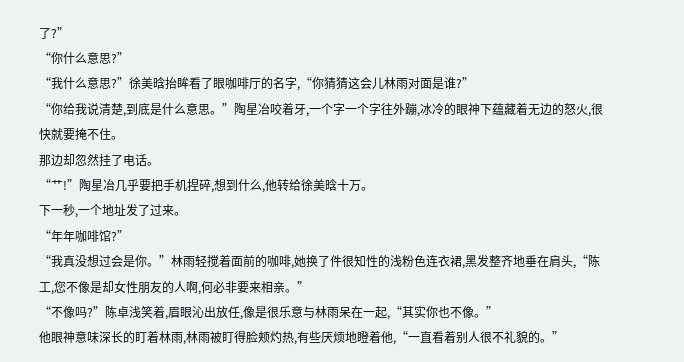了?”
“你什么意思?”
“我什么意思?”徐美晗抬眸看了眼咖啡厅的名字,“你猜猜这会儿林雨对面是谁?”
“你给我说清楚,到底是什么意思。”陶星冶咬着牙,一个字一个字往外蹦,冰冷的眼神下蕴藏着无边的怒火,很快就要掩不住。
那边却忽然挂了电话。
“艹!”陶星冶几乎要把手机捏碎,想到什么,他转给徐美晗十万。
下一秒,一个地址发了过来。
“年年咖啡馆?”
“我真没想过会是你。”林雨轻搅着面前的咖啡,她换了件很知性的浅粉色连衣裙,黑发整齐地垂在肩头,“陈工,您不像是却女性朋友的人啊,何必非要来相亲。”
“不像吗?”陈卓浅笑着,眉眼沁出放任,像是很乐意与林雨呆在一起,“其实你也不像。”
他眼神意味深长的盯着林雨,林雨被盯得脸颊灼热,有些厌烦地瞪着他,“一直看着别人很不礼貌的。”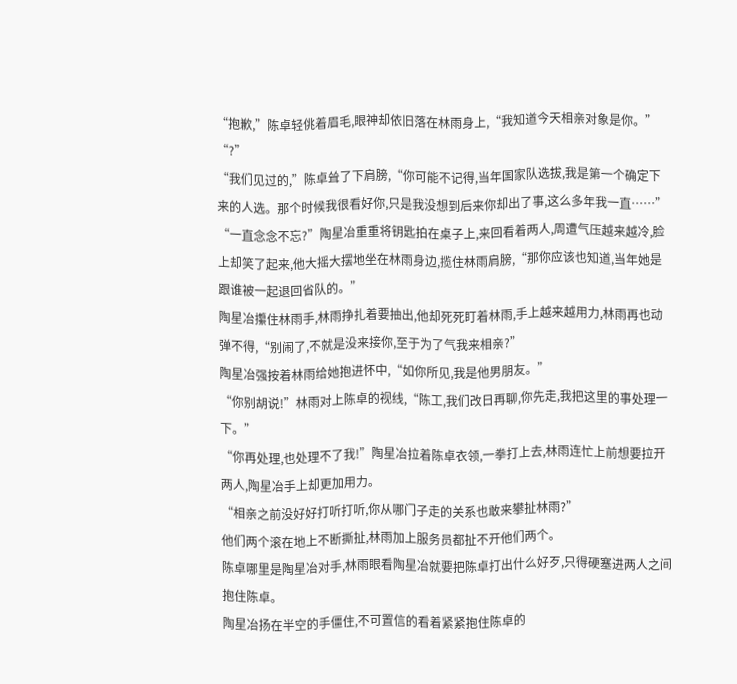“抱歉,”陈卓轻佻着眉毛,眼神却依旧落在林雨身上,“我知道今天相亲对象是你。”
“?”
“我们见过的,”陈卓耸了下肩膀,“你可能不记得,当年国家队选拔,我是第一个确定下来的人选。那个时候我很看好你,只是我没想到后来你却出了事,这么多年我一直……”
“一直念念不忘?”陶星冶重重将钥匙拍在桌子上,来回看着两人,周遭气压越来越冷,脸上却笑了起来,他大摇大摆地坐在林雨身边,揽住林雨肩膀,“那你应该也知道,当年她是跟谁被一起退回省队的。”
陶星冶攥住林雨手,林雨挣扎着要抽出,他却死死盯着林雨,手上越来越用力,林雨再也动弹不得,“别闹了,不就是没来接你,至于为了气我来相亲?”
陶星冶强按着林雨给她抱进怀中,“如你所见,我是他男朋友。”
“你别胡说!”林雨对上陈卓的视线,“陈工,我们改日再聊,你先走,我把这里的事处理一下。”
“你再处理,也处理不了我!”陶星冶拉着陈卓衣领,一拳打上去,林雨连忙上前想要拉开两人,陶星冶手上却更加用力。
“相亲之前没好好打听打听,你从哪门子走的关系也敢来攀扯林雨?”
他们两个滚在地上不断撕扯,林雨加上服务员都扯不开他们两个。
陈卓哪里是陶星冶对手,林雨眼看陶星冶就要把陈卓打出什么好歹,只得硬塞进两人之间抱住陈卓。
陶星冶扬在半空的手僵住,不可置信的看着紧紧抱住陈卓的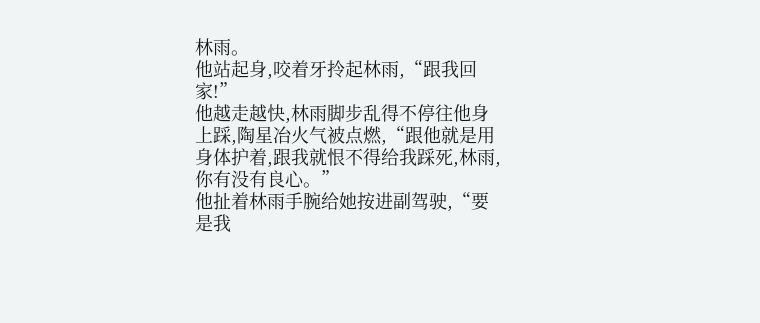林雨。
他站起身,咬着牙拎起林雨,“跟我回家!”
他越走越快,林雨脚步乱得不停往他身上踩,陶星冶火气被点燃,“跟他就是用身体护着,跟我就恨不得给我踩死,林雨,你有没有良心。”
他扯着林雨手腕给她按进副驾驶,“要是我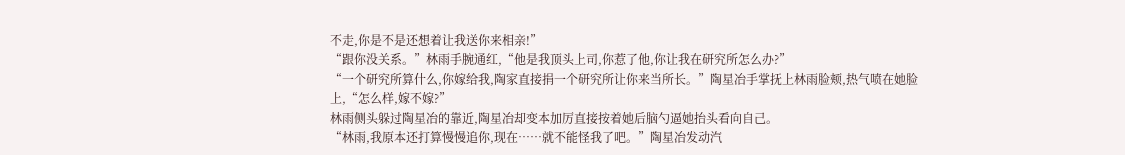不走,你是不是还想着让我送你来相亲!”
“跟你没关系。”林雨手腕通红,“他是我顶头上司,你惹了他,你让我在研究所怎么办?”
“一个研究所算什么,你嫁给我,陶家直接捐一个研究所让你来当所长。”陶星冶手掌抚上林雨脸颊,热气喷在她脸上,“怎么样,嫁不嫁?”
林雨侧头躲过陶星冶的靠近,陶星冶却变本加厉直接按着她后脑勺逼她抬头看向自己。
“林雨,我原本还打算慢慢追你,现在……就不能怪我了吧。”陶星冶发动汽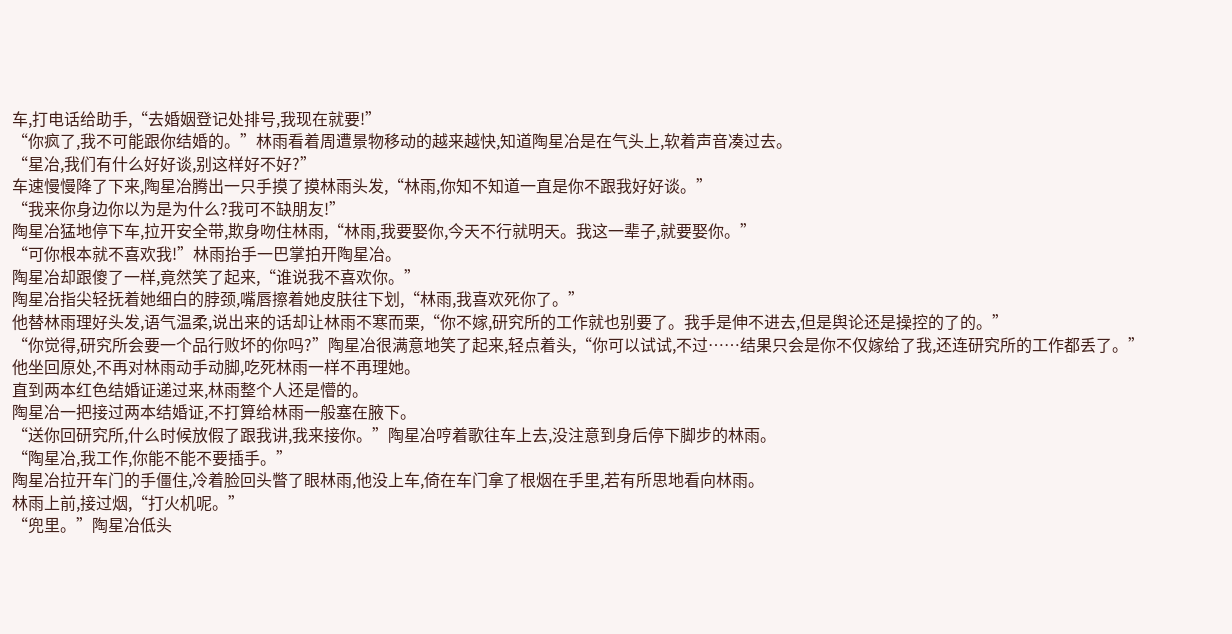车,打电话给助手,“去婚姻登记处排号,我现在就要!”
“你疯了,我不可能跟你结婚的。”林雨看着周遭景物移动的越来越快,知道陶星冶是在气头上,软着声音凑过去。
“星冶,我们有什么好好谈,别这样好不好?”
车速慢慢降了下来,陶星冶腾出一只手摸了摸林雨头发,“林雨,你知不知道一直是你不跟我好好谈。”
“我来你身边你以为是为什么?我可不缺朋友!”
陶星冶猛地停下车,拉开安全带,欺身吻住林雨,“林雨,我要娶你,今天不行就明天。我这一辈子,就要娶你。”
“可你根本就不喜欢我!”林雨抬手一巴掌拍开陶星冶。
陶星冶却跟傻了一样,竟然笑了起来,“谁说我不喜欢你。”
陶星冶指尖轻抚着她细白的脖颈,嘴唇擦着她皮肤往下划,“林雨,我喜欢死你了。”
他替林雨理好头发,语气温柔,说出来的话却让林雨不寒而栗,“你不嫁,研究所的工作就也别要了。我手是伸不进去,但是舆论还是操控的了的。”
“你觉得,研究所会要一个品行败坏的你吗?”陶星冶很满意地笑了起来,轻点着头,“你可以试试,不过……结果只会是你不仅嫁给了我,还连研究所的工作都丢了。”
他坐回原处,不再对林雨动手动脚,吃死林雨一样不再理她。
直到两本红色结婚证递过来,林雨整个人还是懵的。
陶星冶一把接过两本结婚证,不打算给林雨一般塞在腋下。
“送你回研究所,什么时候放假了跟我讲,我来接你。”陶星冶哼着歌往车上去,没注意到身后停下脚步的林雨。
“陶星冶,我工作,你能不能不要插手。”
陶星冶拉开车门的手僵住,冷着脸回头瞥了眼林雨,他没上车,倚在车门拿了根烟在手里,若有所思地看向林雨。
林雨上前,接过烟,“打火机呢。”
“兜里。”陶星冶低头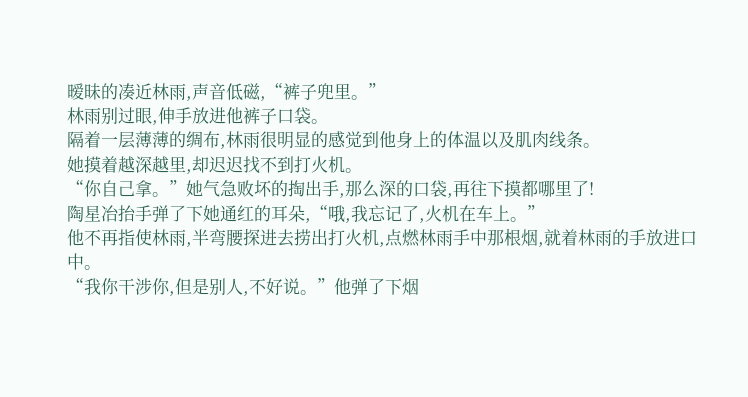暧昧的凑近林雨,声音低磁,“裤子兜里。”
林雨别过眼,伸手放进他裤子口袋。
隔着一层薄薄的绸布,林雨很明显的感觉到他身上的体温以及肌肉线条。
她摸着越深越里,却迟迟找不到打火机。
“你自己拿。”她气急败坏的掏出手,那么深的口袋,再往下摸都哪里了!
陶星冶抬手弹了下她通红的耳朵,“哦,我忘记了,火机在车上。”
他不再指使林雨,半弯腰探进去捞出打火机,点燃林雨手中那根烟,就着林雨的手放进口中。
“我你干涉你,但是别人,不好说。”他弹了下烟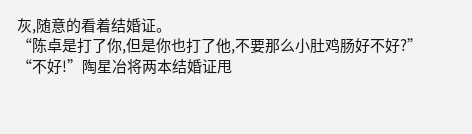灰,随意的看着结婚证。
“陈卓是打了你,但是你也打了他,不要那么小肚鸡肠好不好?”
“不好!”陶星冶将两本结婚证甩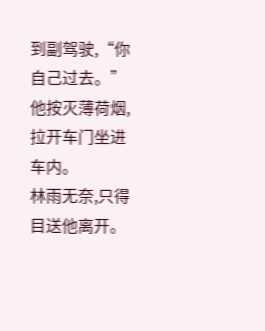到副驾驶,“你自己过去。”
他按灭薄荷烟,拉开车门坐进车内。
林雨无奈,只得目送他离开。